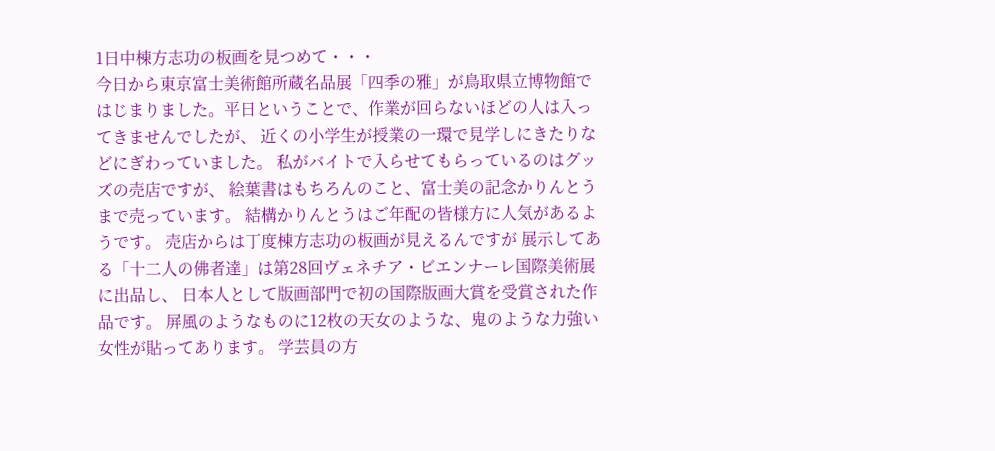1日中棟方志功の板画を見つめて・・・
今日から東京富士美術館所蔵名品展「四季の雅」が鳥取県立博物館で はじまりました。平日ということで、作業が回らないほどの人は入ってきませんでしたが、 近くの小学生が授業の一環で見学しにきたりなどにぎわっていました。 私がバイトで入らせてもらっているのはグッズの売店ですが、 絵葉書はもちろんのこと、富士美の記念かりんとうまで売っています。 結構かりんとうはご年配の皆様方に人気があるようです。 売店からは丁度棟方志功の板画が見えるんですが 展示してある「十二人の佛者達」は第28回ヴェネチア・ビエンナーレ国際美術展に出品し、 日本人として版画部門で初の国際版画大賞を受賞された作品です。 屏風のようなものに12枚の天女のような、鬼のような力強い女性が貼ってあります。 学芸員の方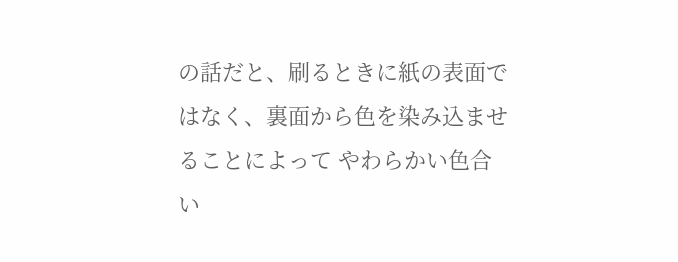の話だと、刷るときに紙の表面ではなく、裏面から色を染み込ませることによって やわらかい色合い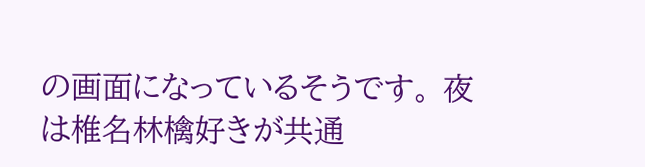の画面になっているそうです。 夜は椎名林檎好きが共通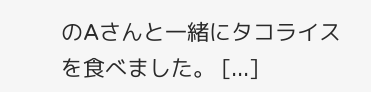のAさんと一緒にタコライスを食べました。 [...]